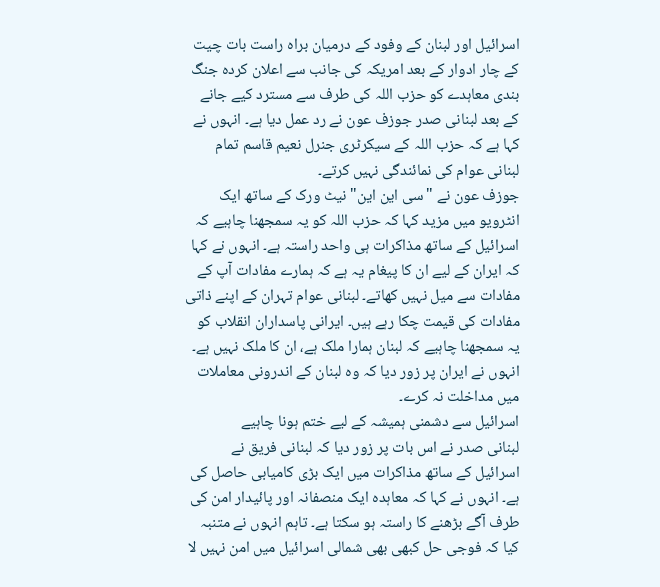اسرائیل اور لبنان کے وفود کے درمیان براہ راست بات چیت کے چار ادوار کے بعد امریکہ کی جانب سے اعلان کردہ جنگ بندی معاہدے کو حزب اللہ کی طرف سے مسترد کیے جانے کے بعد لبنانی صدر جوزف عون نے رد عمل دیا ہے۔ انہوں نے کہا ہے کہ حزب اللہ کے سیکرٹری جنرل نعیم قاسم تمام لبنانی عوام کی نمائندگی نہیں کرتے۔
جوزف عون نے "سی این این" نیٹ ورک کے ساتھ ایک انٹرویو میں مزید کہا کہ حزب اللہ کو یہ سمجھنا چاہیے کہ اسرائیل کے ساتھ مذاکرات ہی واحد راستہ ہے۔ انہوں نے کہا کہ ایران کے لیے ان کا پیغام یہ ہے کہ ہمارے مفادات آپ کے مفادات سے میل نہیں کھاتے۔ لبنانی عوام تہران کے اپنے ذاتی مفادات کی قیمت چکا رہے ہیں۔ ایرانی پاسداران انقلاب کو یہ سمجھنا چاہیے کہ لبنان ہمارا ملک ہے، ان کا ملک نہیں ہے۔ انہوں نے ایران پر زور دیا کہ وہ لبنان کے اندرونی معاملات میں مداخلت نہ کرے۔
اسرائیل سے دشمنی ہمیشہ کے لیے ختم ہونا چاہیے
لبنانی صدر نے اس بات پر زور دیا کہ لبنانی فریق نے اسرائیل کے ساتھ مذاکرات میں ایک بڑی کامیابی حاصل کی ہے۔ انہوں نے کہا کہ معاہدہ ایک منصفانہ اور پائیدار امن کی طرف آگے بڑھنے کا راستہ ہو سکتا ہے۔ تاہم انہوں نے متنبہ کیا کہ فوجی حل کبھی بھی شمالی اسرائیل میں امن نہیں لا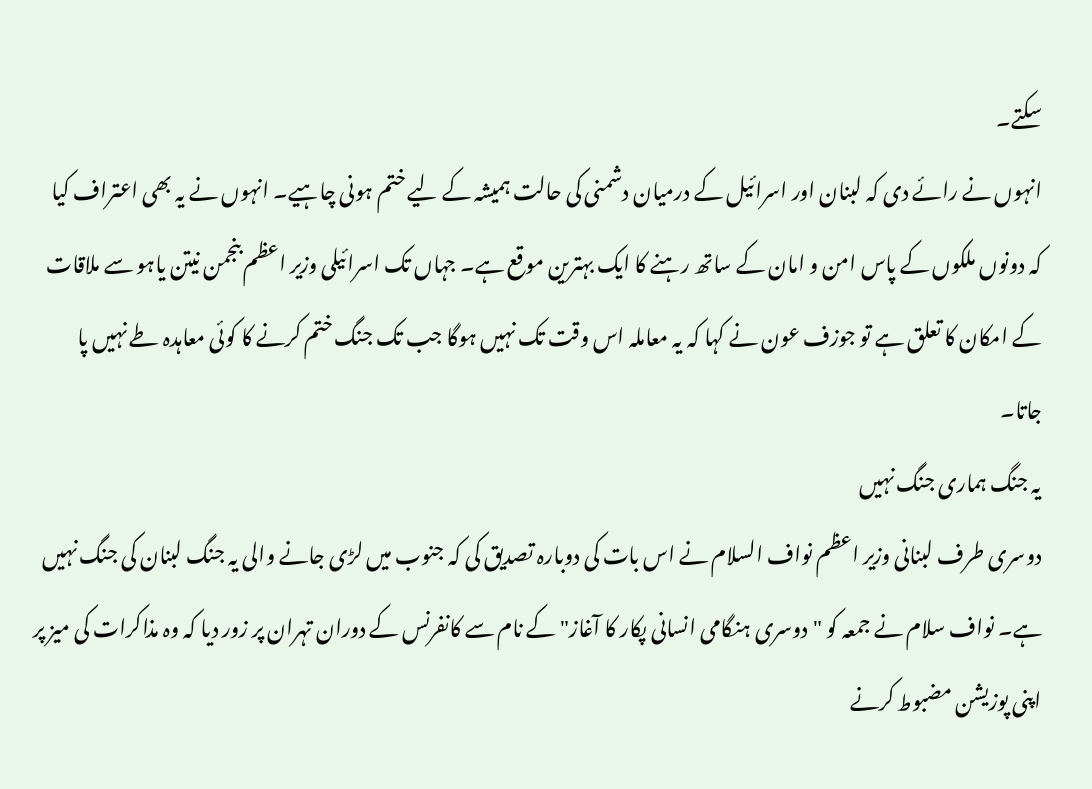سکتے۔
انہوں نے رائے دی کہ لبنان اور اسرائیل کے درمیان دشمنی کی حالت ہمیشہ کے لیے ختم ہونی چاہیے۔ انہوں نے یہ بھی اعتراف کیا کہ دونوں ملکوں کے پاس امن و امان کے ساتھ رہنے کا ایک بہترین موقع ہے۔ جہاں تک اسرائیلی وزیر اعظم بنجمن نیتن یاہو سے ملاقات کے امکان کا تعلق ہے تو جوزف عون نے کہا کہ یہ معاملہ اس وقت تک نہیں ہوگا جب تک جنگ ختم کرنے کا کوئی معاہدہ طے نہیں پا جاتا۔
یہ جنگ ہماری جنگ نہیں
دوسری طرف لبنانی وزیر اعظم نواف السلام نے اس بات کی دوبارہ تصدیق کی کہ جنوب میں لڑی جانے والی یہ جنگ لبنان کی جنگ نہیں ہے۔ نواف سلام نے جمعہ کو "دوسری ہنگامی انسانی پکار کا آغاز" کے نام سے کانفرنس کے دوران تہران پر زور دیا کہ وہ مذاکرات کی میز پر اپنی پوزیشن مضبوط کرنے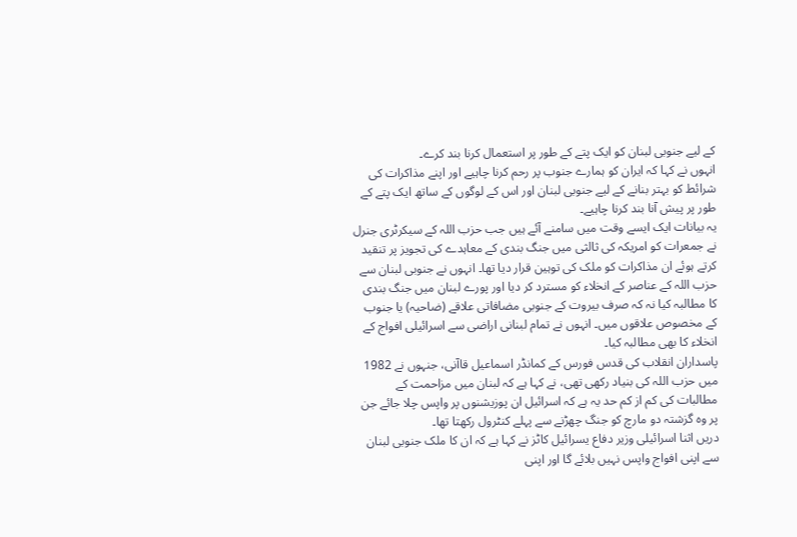کے لیے جنوبی لبنان کو ایک پتے کے طور پر استعمال کرنا بند کرے۔
انہوں نے کہا کہ ایران کو ہمارے جنوب پر رحم کرنا چاہیے اور اپنے مذاکرات کی شرائط کو بہتر بنانے کے لیے جنوبی لبنان اور اس کے لوگوں کے ساتھ ایک پتے کے طور پر پیش آنا بند کرنا چاہیے۔
یہ بیانات ایک ایسے وقت میں سامنے آئے ہیں جب حزب اللہ کے سیکرٹری جنرل نے جمعرات کو امریکہ کی ثالثی میں جنگ بندی کے معاہدے کی تجویز پر تنقید کرتے ہوئے ان مذاکرات کو ملک کی توہین قرار دیا تھا۔ انہوں نے جنوبی لبنان سے حزب اللہ کے عناصر کے انخلاء کو مسترد کر دیا اور پورے لبنان میں جنگ بندی کا مطالبہ کیا نہ کہ صرف بیروت کے جنوبی مضافاتی علاقے (ضاحیہ) یا جنوب کے مخصوص علاقوں میں۔ انہوں نے تمام لبنانی اراضی سے اسرائیلی افواج کے انخلاء کا بھی مطالبہ کیا۔
پاسداران انقلاب کی قدس فورس کے کمانڈر اسماعیل قاآنی، جنہوں نے 1982 میں حزب اللہ کی بنیاد رکھی تھی، نے کہا ہے کہ لبنان میں مزاحمت کے مطالبات کی کم از کم حد یہ ہے کہ اسرائیل ان پوزیشنوں پر واپس چلا جائے جن پر وہ گزشتہ دو مارچ کو جنگ چھڑنے سے پہلے کنٹرول رکھتا تھا۔
دریں اثنا اسرائیلی وزیر دفاع یسرائیل کاٹز نے کہا ہے کہ ان کا ملک جنوبی لبنان سے اپنی افواج واپس نہیں بلائے گا اور اپنی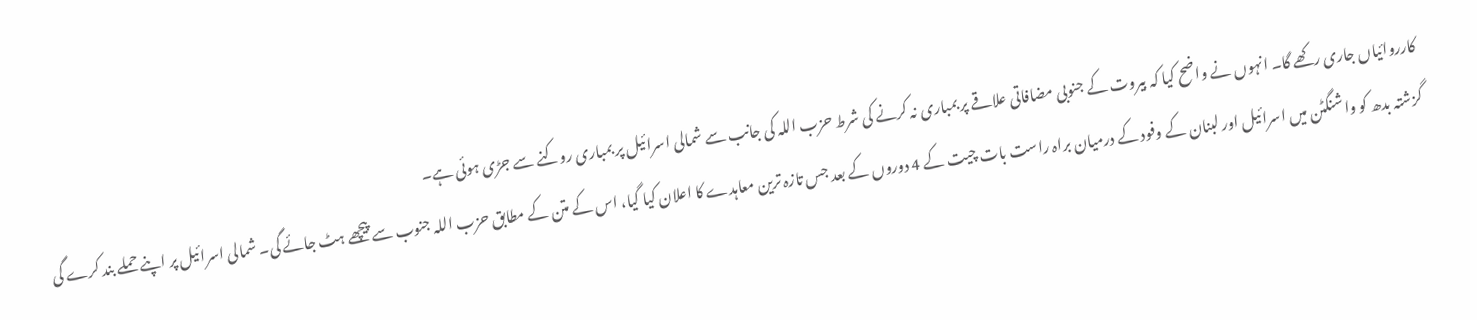کارروائیاں جاری رکھے گا۔ انہوں نے واضح کیا کہ بیروت کے جنوبی مضافاتی علاقے پر بمباری نہ کرنے کی شرط حزب اللہ کی جانب سے شمالی اسرائیل پر بمباری روکنے سے جڑی ہوئی ہے۔
گزشتہ بدھ کو واشنگٹن میں اسرائیل اور لبنان کے وفود کے درمیان براہ راست بات چیت کے 4 دوروں کے بعد جس تازہ ترین معاہدے کا اعلان کیا گیا، اس کے متن کے مطابق حزب اللہ جنوب سے پیچھے ہٹ جائے گی۔ شمالی اسرائیل پر اپنے حملے بند کرے گی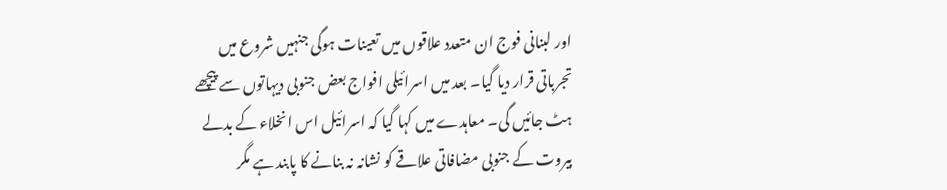اور لبنانی فوج ان متعدد علاقوں میں تعینات ہوگی جنہیں شروع میں تجرباتی قرار دیا گیا۔ بعد میں اسرائیلی افواج بعض جنوبی دیہاتوں سے پیچھے ہٹ جائیں گی۔ معاہدے میں کہا گیا کہ اسرائیل اس انخلاء کے بدلے بیروت کے جنوبی مضافاتی علاقے کو نشانہ نہ بنانے کا پابند ہے مگر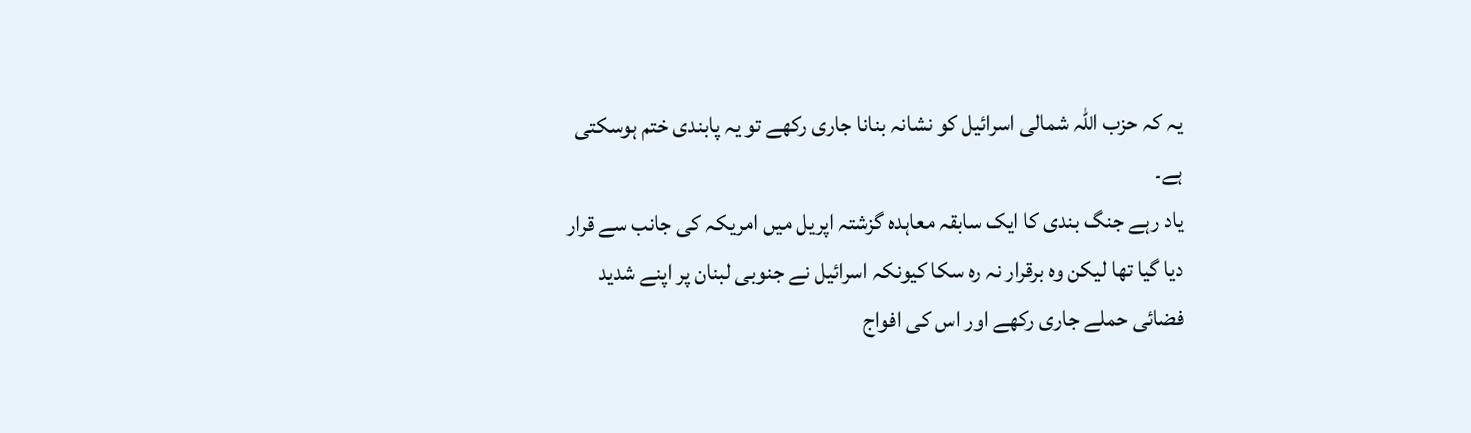یہ کہ حزب اللہ شمالی اسرائیل کو نشانہ بنانا جاری رکھے تو یہ پابندی ختم ہوسکتی ہے۔
یاد رہے جنگ بندی کا ایک سابقہ معاہدہ گزشتہ اپریل میں امریکہ کی جانب سے قرار دیا گیا تھا لیکن وہ برقرار نہ رہ سکا کیونکہ اسرائیل نے جنوبی لبنان پر اپنے شدید فضائی حملے جاری رکھے اور اس کی افواج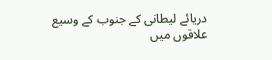دریائے لیطانی کے جنوب کے وسیع علاقوں میں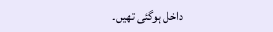داخل ہوگئی تھیں۔